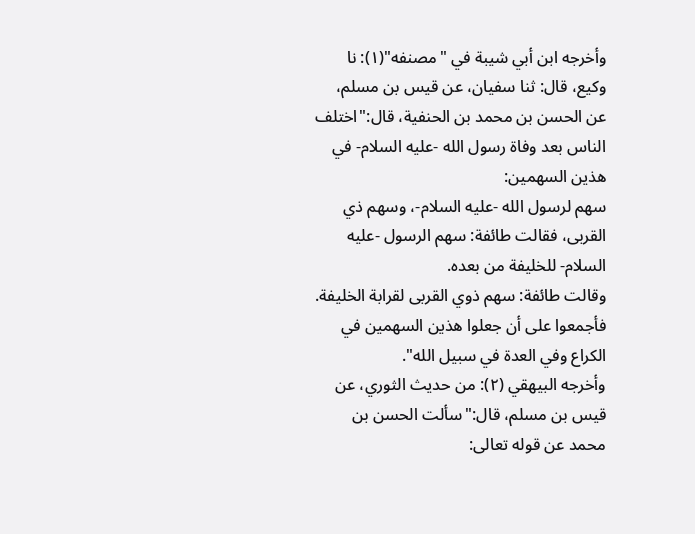وأخرجه ابن أبي شيبة في "مصنفه"(١): نا وكيع، قال: ثنا سفيان، عن قيس بن مسلم، عن الحسن بن محمد بن الحنفية، قال:"اختلف الناس بعد وفاة رسول الله -عليه السلام- في هذين السهمين:
سهم لرسول الله -عليه السلام-، وسهم ذي القربى، فقالت طائفة: سهم الرسول -عليه السلام- للخليفة من بعده.
وقالت طائفة: سهم ذوي القربى لقرابة الخليفة. فأجمعوا على أن جعلوا هذين السهمين في الكراع وفي العدة في سبيل الله".
وأخرجه البيهقي (٢): من حديث الثوري، عن قيس بن مسلم، قال:"سألت الحسن بن محمد عن قوله تعالى: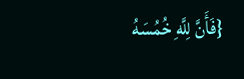{فَأَنَّ لِلَّهِ خُمُسَهُ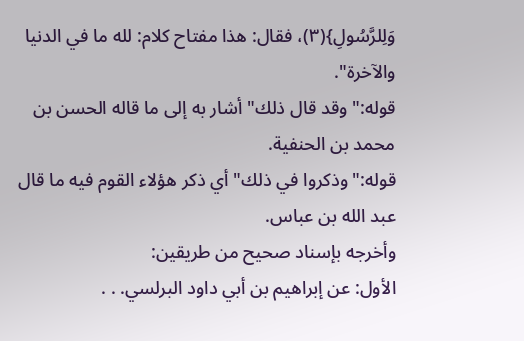وَلِلرَّسُولِ}(٣)، فقال: هذا مفتاح كلام: لله ما في الدنيا والآخرة".
قوله:"وقد قال ذلك" أشار به إلى ما قاله الحسن بن محمد بن الحنفية.
قوله:"وذكروا في ذلك" أي ذكر هؤلاء القوم فيه ما قال عبد الله بن عباس.
وأخرجه بإسناد صحيح من طريقين:
الأول: عن إبراهيم بن أبي داود البرلسي. . .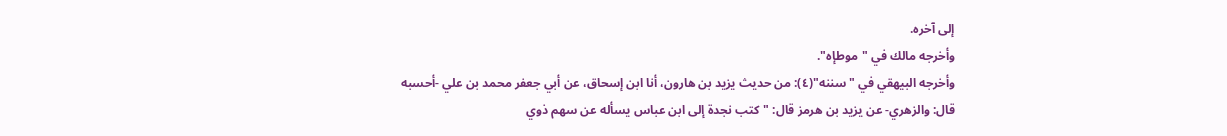إلى آخره.
وأخرجه مالك في "موطإه".
وأخرجه البيهقي في "سننه"(٤): من حديث يزيد بن هارون، أنا ابن إسحاق، عن أبي جعفر محمد بن علي -أحسبه قال: والزهري- عن يزيد بن هرمز قال: "كتب نجدة إلى ابن عباس يسأله عن سهم ذوي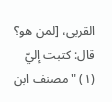القربى، [لمن هو؟ قال: كتبت إليّ
(١) "مصنف ابن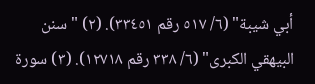أبي شيبة" (٦/ ٥١٧ رقم ٣٣٤٥١). (٢) "سنن البيهقي الكبرى" (٦/ ٣٣٨ رقم ١٢٧١٨). (٣) سورة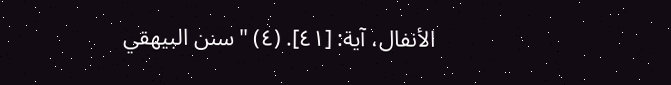الأنفال، آية: [٤١]. (٤) "سنن البيهقي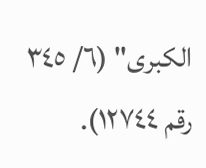الكبرى" (٦/ ٣٤٥ رقم ١٢٧٤٤).